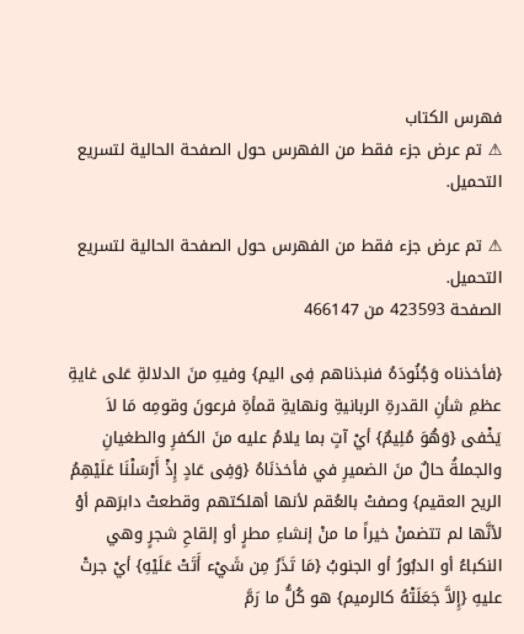فهرس الكتاب
⚠ تم عرض جزء فقط من الفهرس حول الصفحة الحالية لتسريع التحميل.

⚠ تم عرض جزء فقط من الفهرس حول الصفحة الحالية لتسريع التحميل.
الصفحة 423593 من 466147

{فأخذناه وَجُنُودَهُ فنبذناهم فِى اليم} وفيهِ منَ الدلالةِ عَلى غايةِ عظمِ شأنِ القدرةِ الربانيةِ ونهايةِ قمأةِ فرعونَ وقومِه مَا لاَ يَخْفى {وَهُوَ مُلِيمٌ} أيْ آتٍ بما يلامُ عليه منَ الكفرِ والطغيانِ والجملةُ حالٌ منَ الضميرِ في فأخذنَاهُ {وَفِى عَادٍ إِذْ أَرْسَلْنَا عَلَيْهِمُ الريح العقيم} وصفتْ بالعُقم لأنها أهلكتهم وقطعتْ دابرَهم أوْ لأنَّها لم تتضمنْ خيراً ما منْ إنشاءِ مطرٍ أو إلقاحِ شجرٍ وهي النكباءُ أو الدبُورُ أو الجنوبُ {مَا تَذَرُ مِن شَيْء أَتَتْ عَلَيْهِ} أيْ جرتْ عليهِ {إِلاَّ جَعَلَتْهُ كالرميم} هو كُلُّ ما رَمَّ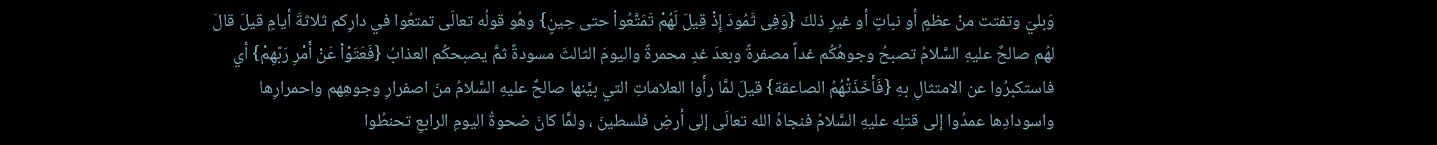وَبليَ وتفتت منْ عظمٍ أو نباتٍ أو غيرِ ذلكَ {وَفِى ثَمُودَ إِذْ قِيلَ لَهُمْ تَمَتَّعُواْ حتى حِينٍ} وهُو قولُه تعالَى تمتعُوا في دارِكم ثلاثةَ أيامٍ قيلَ قالَ لهُم صالحٌ عليهِ السَّلامُ تصبحُ وجوهُكُم غداً مصفرةً وبعدَ غدٍ محمرةً واليومَ الثالثَ مسودةً ثمَّ يصبحكُم العذابُ {فَعَتَوْاْ عَنْ أَمْرِ رَبّهِمْ} أي فاستكبرُوا عن الامتثالِ بهِ {فَأَخَذَتْهُمُ الصاعقة} قيلَ لمَّا رأَوا العلاماتِ التي بيَّنها صالحٌ عليهِ السَّلامُ منَ اصفرارِ وجوهِهم واحمرارِها واسودادِها عمدُوا إلى قتلِه عليهِ السَّلامُ فنجاهُ الله تعالَى إلى أرضِ فلسطينَ ، ولمَّا كانَ ضحوةُ اليومِ الرابعِ تحنطُوا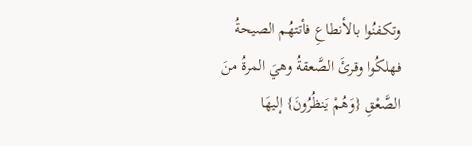وتكفنُوا بالأنطاعِ فأتتهُم الصيحةُ فهلكُوا وقرئَ الصَّعقةُ وهيَ المرةُ منَ الصَّعْقِ {وَهُمْ يَنظُرُونَ} إليهَا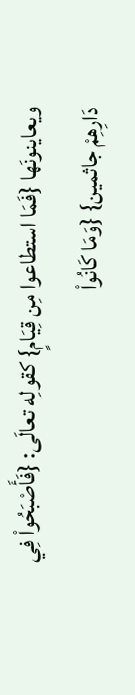ويعاينونَها {فَمَا استطاعوا مِن قِيَامٍ} كقولِه تعالَى: {فَأَصْبَحُواْ فِي دَارِهِمْ جاثمين} {وَمَا كَانُواْ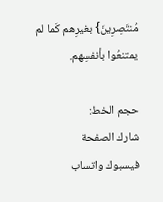مُنتَصِرِينَ} بغيرِهم كَما لم يمتنعُوا بأنفسِهم.

حجم الخط:
شارك الصفحة
فيسبوك واتساب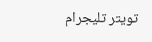تويتر تليجرام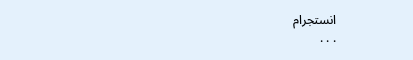انستجرام
. . .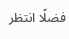فضلًا انتظر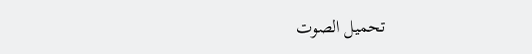تحميل الصوت